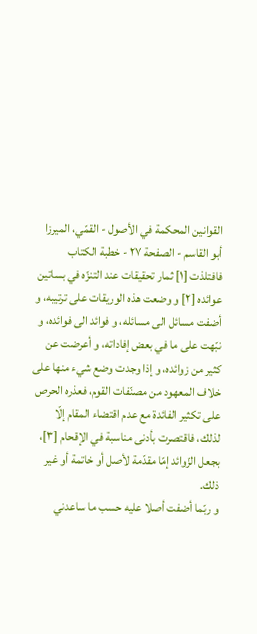القوانين المحكمة في الأصول - القمّي، الميرزا أبو القاسم - الصفحة ٢٧ - خطبة الكتاب
فافتلذت [١] ثمار تحقيقات عند التنزّه في بساتين عوائده [٢] و وضعت هذه الوريقات على ترتيبه، و أضفت مسائل الى مسائله، و فوائد الى فوائده، و نبّهت على ما في بعض إفاداته، و أعرضت عن كثير من زوائده، و إذا وجدت وضع شيء منها على خلاف المعهود من مصنّفات القوم، فعذره الحرص على تكثير الفائدة مع عدم اقتضاء المقام إلّا لذلك، فاقتصرت بأدنى مناسبة في الإقحام [٣]، بجعل الزّوائد إمّا مقدّمة لأصل أو خاتمة أو غير ذلك.
و ربّما أضفت أصلا عليه حسب ما ساعدني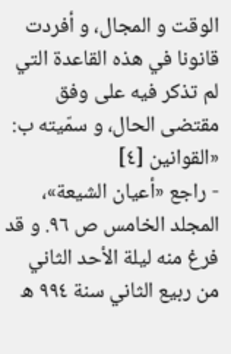الوقت و المجال، و أفردت قانونا في هذه القاعدة التي لم تذكر فيه على وفق مقتضى الحال، و سمّيته ب: «القوانين [٤]
- راجع «أعيان الشيعة»، المجلد الخامس ص ٩٦. و قد فرغ منه ليلة الأحد الثاني من ربيع الثاني سنة ٩٩٤ ه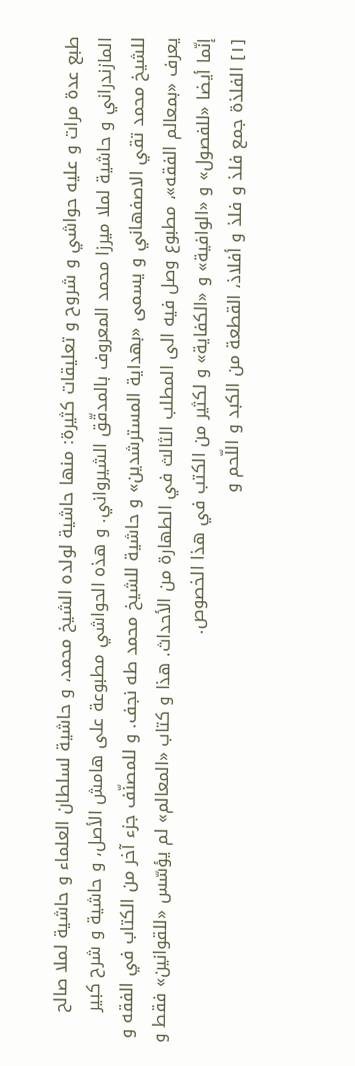طبع عدة مرات و عليه حواشي و شروح و تعليقات كثيرة: منها حاشية لولده الشيخ محمد، و حاشية لسلطان العلماء و حاشية لملا صالح المازندراني و حاشية لملا ميرزا محمد المعروف بالمدقّق الشيرواني. و هذه الحواشي مطبوعة على هامش الأصل، و حاشية و شرح كبير للشيخ محمد تقي الاصفهاني و يسمى «بهداية المسترشدين» و حاشية للشيخ محمد طه نجف. و للمصنّف جزء آخر من الكتاب في الفقه و يعرف «بمعالم الفقه»، مطبوع وصل فيه الى المطلب الثالث في الطهارة من الأحداث. هذا و كتاب «المعالم» لم يؤسّس «للقوانين» فقط و إنّما أيضا «للفصول» و «الوافية» و «الكفاية» و لكثير من الكتب في هذا الخصوص.
[١] الفلذة جمع فلذ و فلذ و أفلاذ، القطعة من الكبد و اللّحم و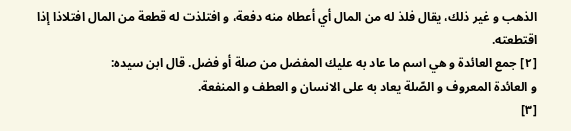الذهب و غير ذلك، يقال فلذ له من المال أي أعطاه منه دفعة، و افتلذت له قطعة من المال افتلاذا إذا اقتطعته.
[٢] جمع العائدة و هي اسم ما عاد به عليك المفضل من صلة أو فضل. قال ابن سيده:
و العائدة المعروف و الصّلة يعاد به على الانسان و العطف و المنفعة.
[٣]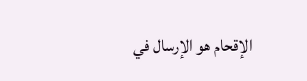الإقحام هو الإرسال في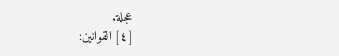عجلة.
[٤] القوانين: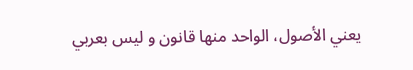يعني الأصول، الواحد منها قانون و ليس بعربي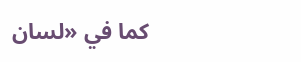كما في «لسان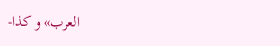العرب» و كذا-